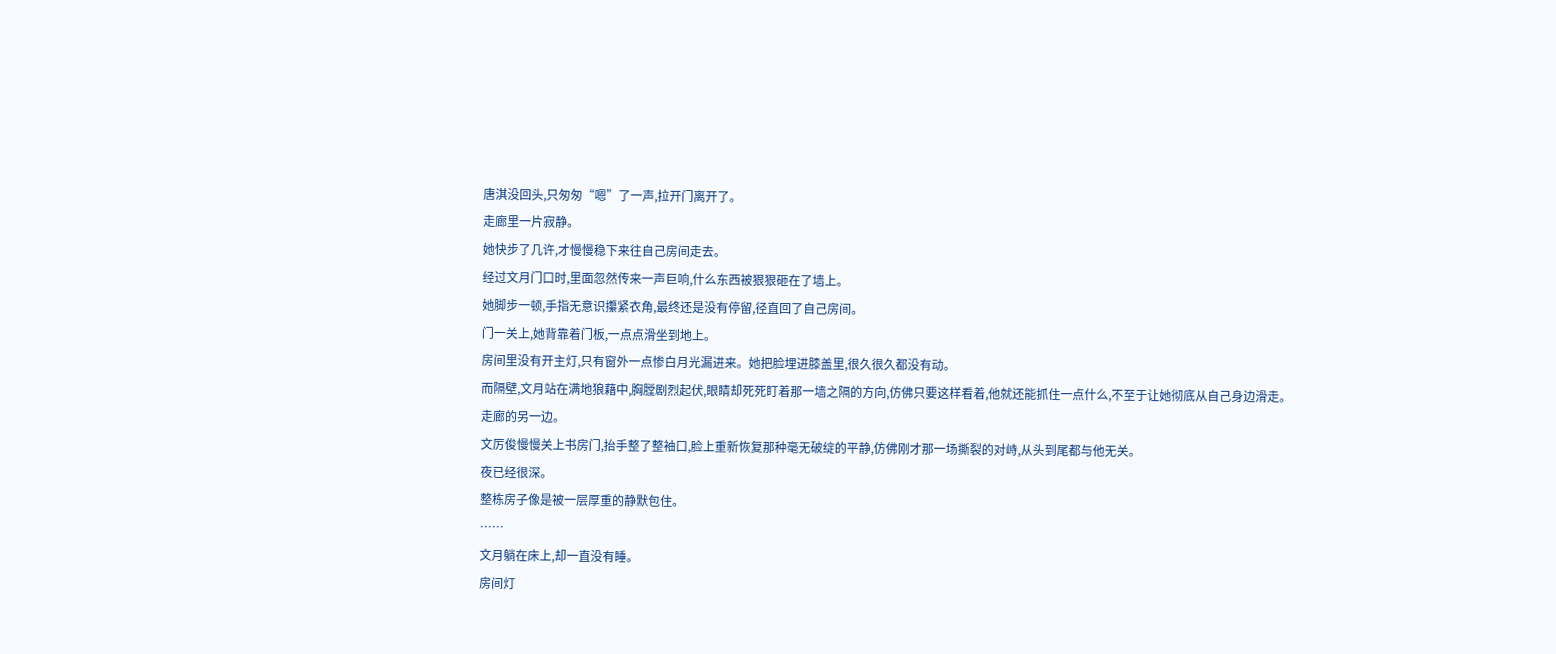唐淇没回头,只匆匆“嗯”了一声,拉开门离开了。
走廊里一片寂静。
她快步了几许,才慢慢稳下来往自己房间走去。
经过文月门口时,里面忽然传来一声巨响,什么东西被狠狠砸在了墙上。
她脚步一顿,手指无意识攥紧衣角,最终还是没有停留,径直回了自己房间。
门一关上,她背靠着门板,一点点滑坐到地上。
房间里没有开主灯,只有窗外一点惨白月光漏进来。她把脸埋进膝盖里,很久很久都没有动。
而隔壁,文月站在满地狼藉中,胸膛剧烈起伏,眼睛却死死盯着那一墙之隔的方向,仿佛只要这样看着,他就还能抓住一点什么,不至于让她彻底从自己身边滑走。
走廊的另一边。
文厉俊慢慢关上书房门,抬手整了整袖口,脸上重新恢复那种毫无破绽的平静,仿佛刚才那一场撕裂的对峙,从头到尾都与他无关。
夜已经很深。
整栋房子像是被一层厚重的静默包住。
……
文月躺在床上,却一直没有睡。
房间灯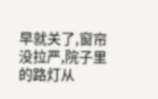早就关了,窗帘没拉严,院子里的路灯从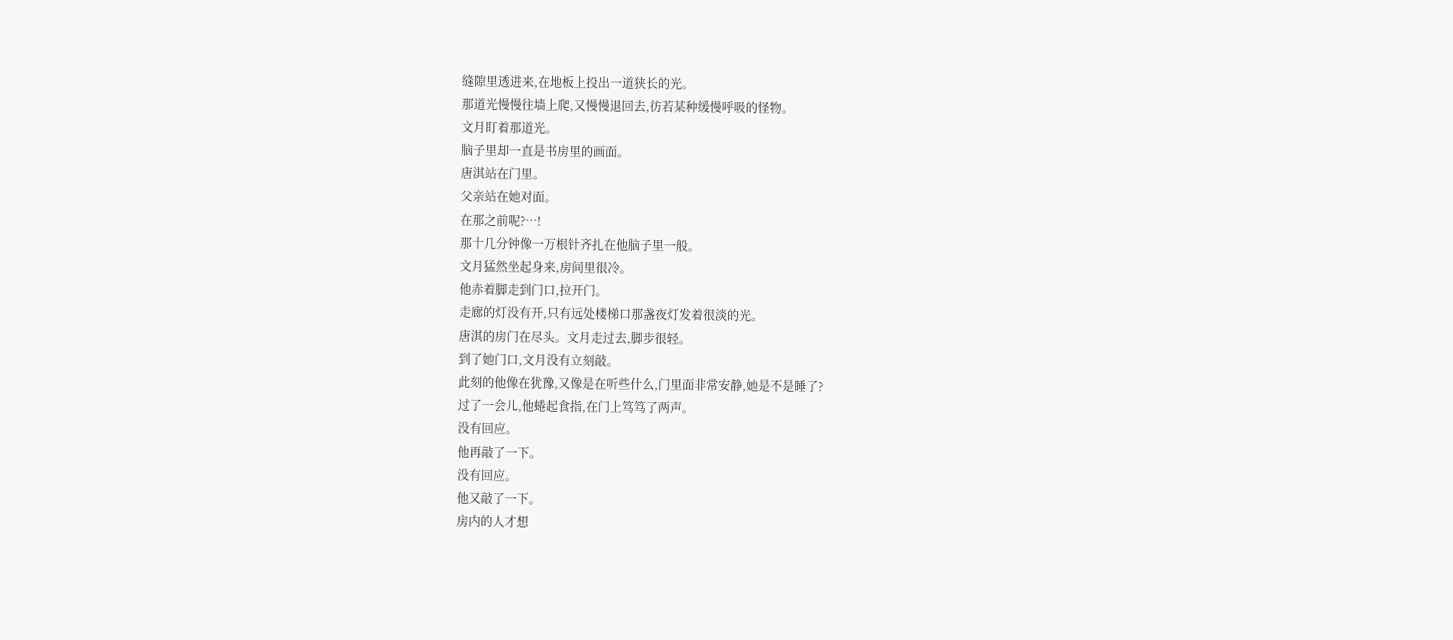缝隙里透进来,在地板上投出一道狭长的光。
那道光慢慢往墙上爬,又慢慢退回去,彷若某种缓慢呼吸的怪物。
文月盯着那道光。
脑子里却一直是书房里的画面。
唐淇站在门里。
父亲站在她对面。
在那之前呢?…!
那十几分钟像一万根针齐扎在他脑子里一般。
文月猛然坐起身来,房间里很冷。
他赤着脚走到门口,拉开门。
走廊的灯没有开,只有远处楼梯口那盏夜灯发着很淡的光。
唐淇的房门在尽头。文月走过去,脚步很轻。
到了她门口,文月没有立刻敲。
此刻的他像在犹豫,又像是在听些什么,门里面非常安静,她是不是睡了?
过了一会儿,他蜷起食指,在门上笃笃了两声。
没有回应。
他再敲了一下。
没有回应。
他又敲了一下。
房内的人才想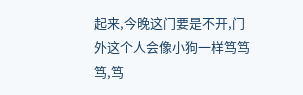起来,今晚这门要是不开,门外这个人会像小狗一样笃笃笃,笃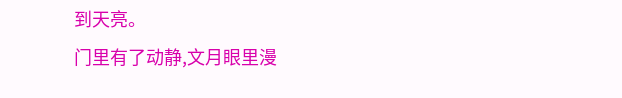到天亮。
门里有了动静,文月眼里漫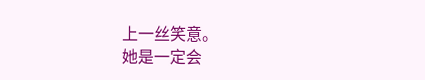上一丝笑意。
她是一定会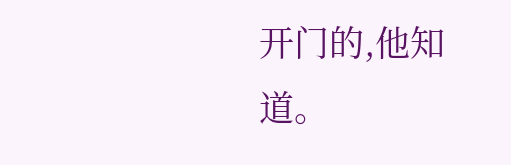开门的,他知道。